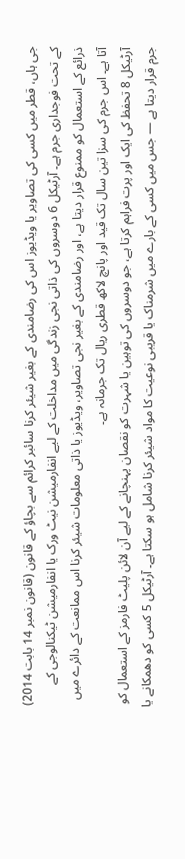جی ہاں، قطر میں کسی کی تصاویر یا ویڈیوز اس کی رضامندی کے بغیر شیئر کرنا سائبر کرائم سے بچاؤ کے قانون (قانون نمبر 14 بابت 2014) کے تحت فوجداری جرم ہے۔ آرٹیکل 6 دوسروں کی ذاتی نجی زندگی میں مداخلت کے لیے انفارمیشن نیٹ ورک یا انفارمیشن ٹیکنالوجی کے ذرائع کے استعمال کو ممنوع قرار دیتا ہے، اور رضامندی کے بغیر نجی تصاویر، ویڈیوز یا ذاتی معلومات شیئر کرنا اس ممانعت کے دائرے میں آتا ہے۔ اس جرم کی سزا تین سال تک قید اور پانچ لاکھ قطری ریال تک جرمانہ ہے۔
آرٹیکل 8 تحفظ کی ایک اور پرت فراہم کرتا ہے، جو دوسروں کی توہین یا شہرت کو نقصان پہنچانے کے لیے آن لائن پلیٹ فارمز کے استعمال کو جرم قرار دیتا ہے — جس میں کسی کے بارے میں شرمناک یا قریبی نوعیت کا مواد شیئر کرنا شامل ہو سکتا ہے۔ آرٹیکل 5 کسی کو دھمکانے یا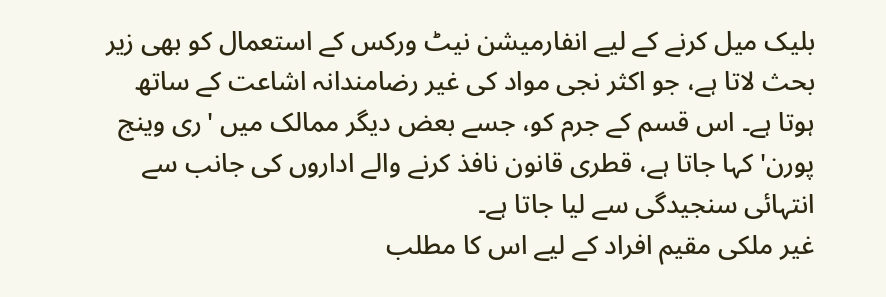بلیک میل کرنے کے لیے انفارمیشن نیٹ ورکس کے استعمال کو بھی زیر بحث لاتا ہے، جو اکثر نجی مواد کی غیر رضامندانہ اشاعت کے ساتھ ہوتا ہے۔ اس قسم کے جرم کو، جسے بعض دیگر ممالک میں 'ری وینج پورن' کہا جاتا ہے، قطری قانون نافذ کرنے والے اداروں کی جانب سے انتہائی سنجیدگی سے لیا جاتا ہے۔
غیر ملکی مقیم افراد کے لیے اس کا مطلب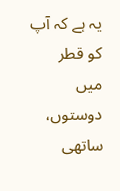یہ ہے کہ آپ کو قطر میں دوستوں، ساتھی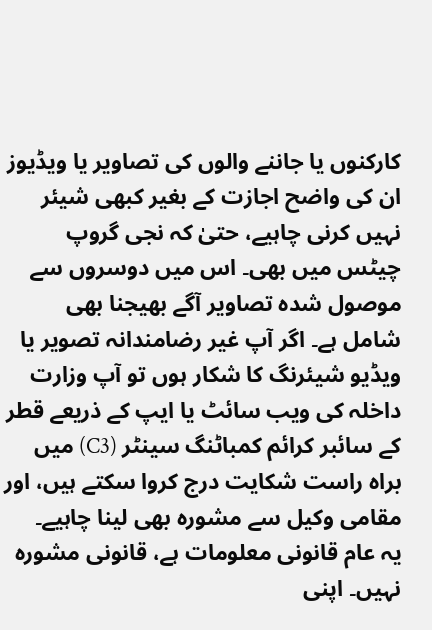کارکنوں یا جاننے والوں کی تصاویر یا ویڈیوز ان کی واضح اجازت کے بغیر کبھی شیئر نہیں کرنی چاہیے، حتیٰ کہ نجی گروپ چیٹس میں بھی۔ اس میں دوسروں سے موصول شدہ تصاویر آگے بھیجنا بھی شامل ہے۔ اگر آپ غیر رضامندانہ تصویر یا ویڈیو شیئرنگ کا شکار ہوں تو آپ وزارت داخلہ کی ویب سائٹ یا ایپ کے ذریعے قطر کے سائبر کرائم کمباٹنگ سینٹر (C3) میں براہ راست شکایت درج کروا سکتے ہیں، اور مقامی وکیل سے مشورہ بھی لینا چاہیے۔
یہ عام قانونی معلومات ہے، قانونی مشورہ نہیں۔ اپنی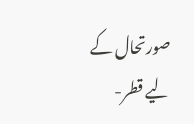صورتحال کے لیے قطر-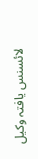لائسنس یافتہ وکیل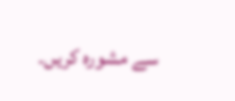سے مشورہ کریں۔